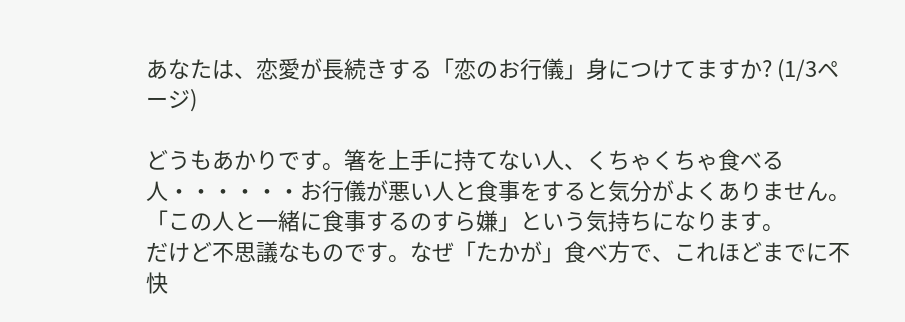あなたは、恋愛が長続きする「恋のお行儀」身につけてますか? (1/3ページ)

どうもあかりです。箸を上手に持てない人、くちゃくちゃ食べる人・・・・・・お行儀が悪い人と食事をすると気分がよくありません。「この人と一緒に食事するのすら嫌」という気持ちになります。
だけど不思議なものです。なぜ「たかが」食べ方で、これほどまでに不快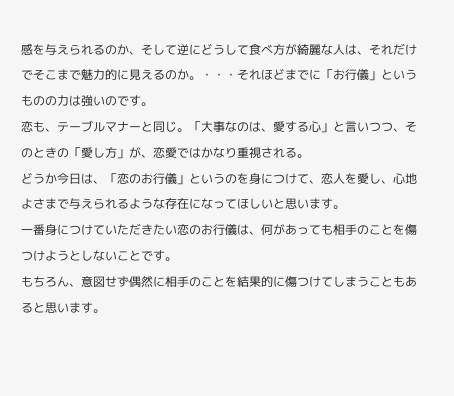感を与えられるのか、そして逆にどうして食べ方が綺麗な人は、それだけでそこまで魅力的に見えるのか。・・・それほどまでに「お行儀」というものの力は強いのです。
恋も、テーブルマナーと同じ。「大事なのは、愛する心」と言いつつ、そのときの「愛し方」が、恋愛ではかなり重視される。
どうか今日は、「恋のお行儀」というのを身につけて、恋人を愛し、心地よさまで与えられるような存在になってほしいと思います。
一番身につけていただきたい恋のお行儀は、何があっても相手のことを傷つけようとしないことです。
もちろん、意図せず偶然に相手のことを結果的に傷つけてしまうこともあると思います。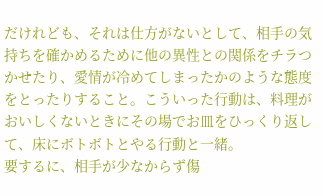だけれども、それは仕方がないとして、相手の気持ちを確かめるために他の異性との関係をチラつかせたり、愛情が冷めてしまったかのような態度をとったりすること。こういった行動は、料理がおいしくないときにその場でお皿をひっくり返して、床にボトボトとやる行動と一緒。
要するに、相手が少なからず傷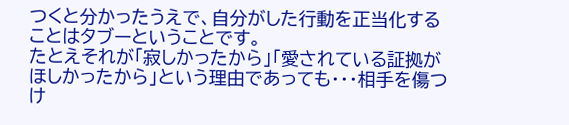つくと分かったうえで、自分がした行動を正当化することはタブーということです。
たとえそれが「寂しかったから」「愛されている証拠がほしかったから」という理由であっても・・・相手を傷つけ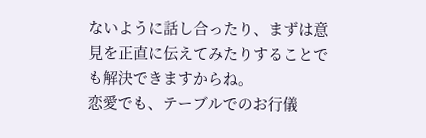ないように話し合ったり、まずは意見を正直に伝えてみたりすることでも解決できますからね。
恋愛でも、テーブルでのお行儀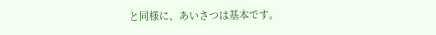と同様に、あいさつは基本です。